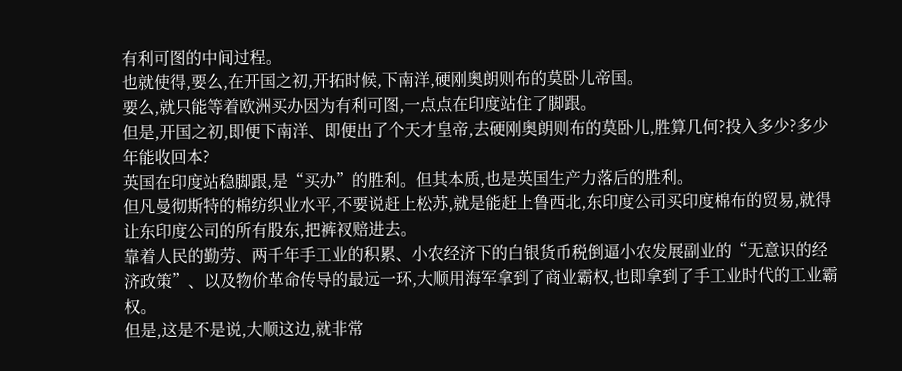有利可图的中间过程。
也就使得,要么,在开国之初,开拓时候,下南洋,硬刚奥朗则布的莫卧儿帝国。
要么,就只能等着欧洲买办因为有利可图,一点点在印度站住了脚跟。
但是,开国之初,即便下南洋、即便出了个天才皇帝,去硬刚奥朗则布的莫卧儿,胜算几何?投入多少?多少年能收回本?
英国在印度站稳脚跟,是“买办”的胜利。但其本质,也是英国生产力落后的胜利。
但凡曼彻斯特的棉纺织业水平,不要说赶上松苏,就是能赶上鲁西北,东印度公司买印度棉布的贸易,就得让东印度公司的所有股东,把裤衩赔进去。
靠着人民的勤劳、两千年手工业的积累、小农经济下的白银货币税倒逼小农发展副业的“无意识的经济政策”、以及物价革命传导的最远一环,大顺用海军拿到了商业霸权,也即拿到了手工业时代的工业霸权。
但是,这是不是说,大顺这边,就非常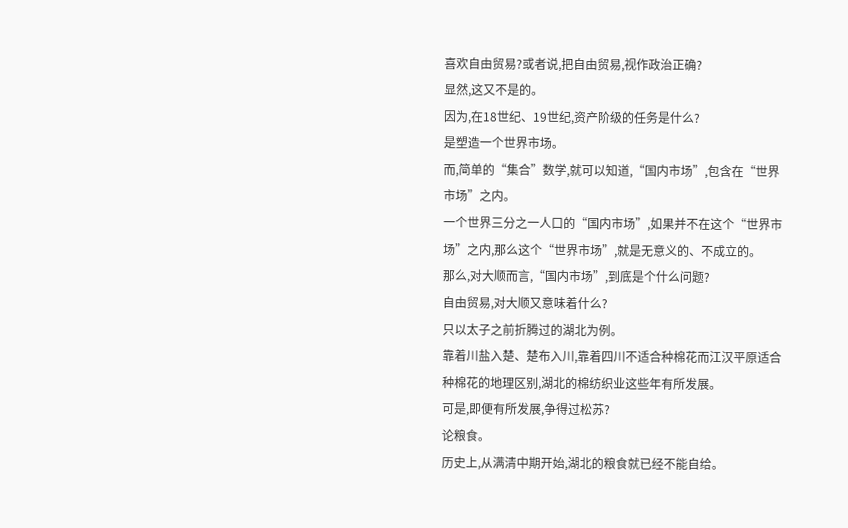喜欢自由贸易?或者说,把自由贸易,视作政治正确?
显然,这又不是的。
因为,在18世纪、19世纪,资产阶级的任务是什么?
是塑造一个世界市场。
而,简单的“集合”数学,就可以知道,“国内市场”,包含在“世界市场”之内。
一个世界三分之一人口的“国内市场”,如果并不在这个“世界市场”之内,那么这个“世界市场”,就是无意义的、不成立的。
那么,对大顺而言,“国内市场”,到底是个什么问题?
自由贸易,对大顺又意味着什么?
只以太子之前折腾过的湖北为例。
靠着川盐入楚、楚布入川,靠着四川不适合种棉花而江汉平原适合种棉花的地理区别,湖北的棉纺织业这些年有所发展。
可是,即便有所发展,争得过松苏?
论粮食。
历史上,从满清中期开始,湖北的粮食就已经不能自给。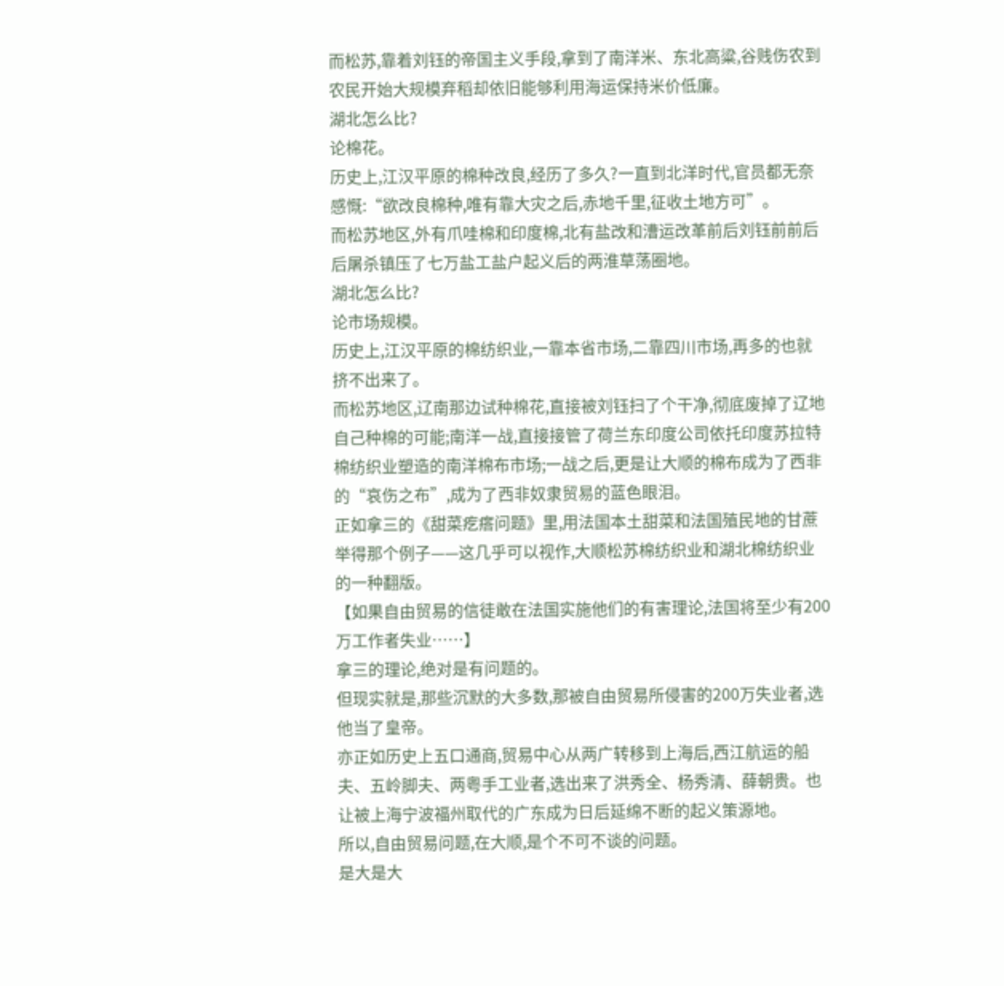而松苏,靠着刘钰的帝国主义手段,拿到了南洋米、东北高粱,谷贱伤农到农民开始大规模弃稻却依旧能够利用海运保持米价低廉。
湖北怎么比?
论棉花。
历史上,江汉平原的棉种改良,经历了多久?一直到北洋时代,官员都无奈感慨:“欲改良棉种,唯有靠大灾之后,赤地千里,征收土地方可”。
而松苏地区,外有爪哇棉和印度棉,北有盐改和漕运改革前后刘钰前前后后屠杀镇压了七万盐工盐户起义后的两淮草荡圈地。
湖北怎么比?
论市场规模。
历史上,江汉平原的棉纺织业,一靠本省市场,二靠四川市场,再多的也就挤不出来了。
而松苏地区,辽南那边试种棉花,直接被刘钰扫了个干净,彻底废掉了辽地自己种棉的可能;南洋一战,直接接管了荷兰东印度公司依托印度苏拉特棉纺织业塑造的南洋棉布市场;一战之后,更是让大顺的棉布成为了西非的“哀伤之布”,成为了西非奴隶贸易的蓝色眼泪。
正如拿三的《甜菜疙瘩问题》里,用法国本土甜菜和法国殖民地的甘蔗举得那个例子——这几乎可以视作,大顺松苏棉纺织业和湖北棉纺织业的一种翻版。
【如果自由贸易的信徒敢在法国实施他们的有害理论,法国将至少有200万工作者失业……】
拿三的理论,绝对是有问题的。
但现实就是,那些沉默的大多数,那被自由贸易所侵害的200万失业者,选他当了皇帝。
亦正如历史上五口通商,贸易中心从两广转移到上海后,西江航运的船夫、五岭脚夫、两粤手工业者,选出来了洪秀全、杨秀清、薛朝贵。也让被上海宁波福州取代的广东成为日后延绵不断的起义策源地。
所以,自由贸易问题,在大顺,是个不可不谈的问题。
是大是大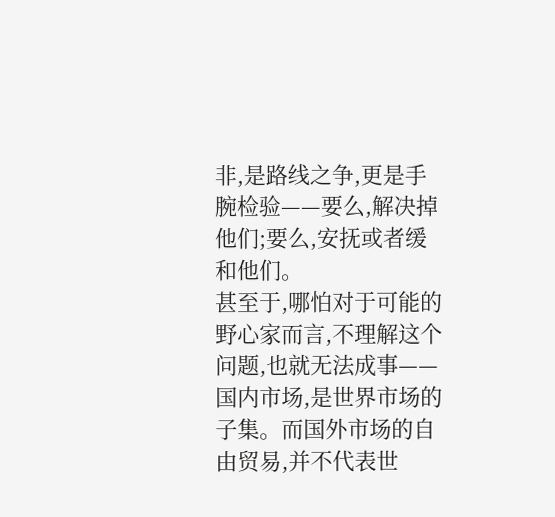非,是路线之争,更是手腕检验——要么,解决掉他们;要么,安抚或者缓和他们。
甚至于,哪怕对于可能的野心家而言,不理解这个问题,也就无法成事——国内市场,是世界市场的子集。而国外市场的自由贸易,并不代表世